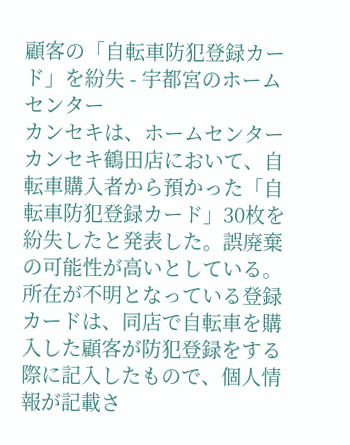顧客の「自転車防犯登録カード」を紛失 - 宇都宮のホームセンター
カンセキは、ホームセンターカンセキ鶴田店において、自転車購入者から預かった「自転車防犯登録カード」30枚を紛失したと発表した。誤廃棄の可能性が高いとしている。
所在が不明となっている登録カードは、同店で自転車を購入した顧客が防犯登録をする際に記入したもので、個人情報が記載さ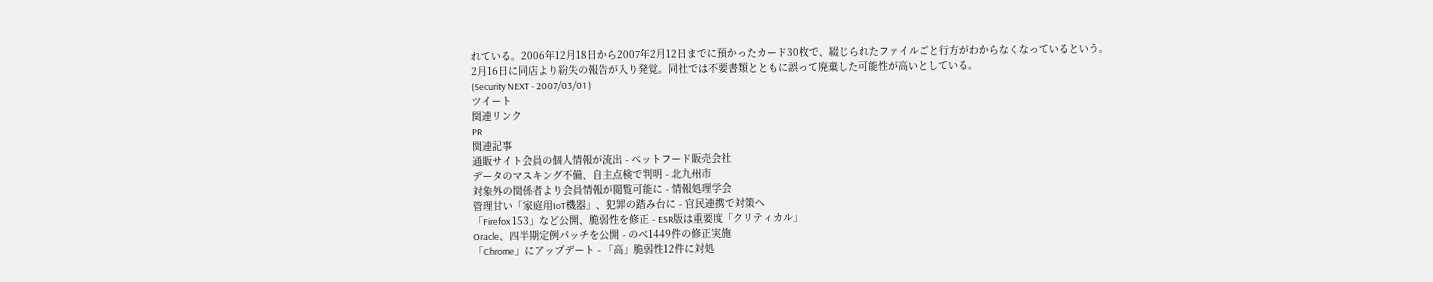れている。2006年12月18日から2007年2月12日までに預かったカード30枚で、綴じられたファイルごと行方がわからなくなっているという。
2月16日に同店より紛失の報告が入り発覚。同社では不要書類とともに誤って廃棄した可能性が高いとしている。
(Security NEXT - 2007/03/01 )
ツイート
関連リンク
PR
関連記事
通販サイト会員の個人情報が流出 - ペットフード販売会社
データのマスキング不備、自主点検で判明 - 北九州市
対象外の関係者より会員情報が閲覧可能に - 情報処理学会
管理甘い「家庭用IoT機器」、犯罪の踏み台に - 官民連携で対策へ
「Firefox 153」など公開、脆弱性を修正 - ESR版は重要度「クリティカル」
Oracle、四半期定例パッチを公開 - のべ1449件の修正実施
「Chrome」にアップデート - 「高」脆弱性12件に対処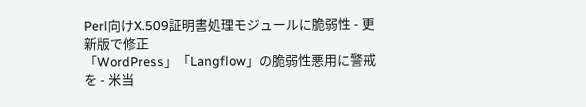Perl向けX.509証明書処理モジュールに脆弱性 - 更新版で修正
「WordPress」「Langflow」の脆弱性悪用に警戒を - 米当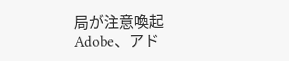局が注意喚起
Adobe、アド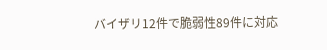バイザリ12件で脆弱性89件に対応